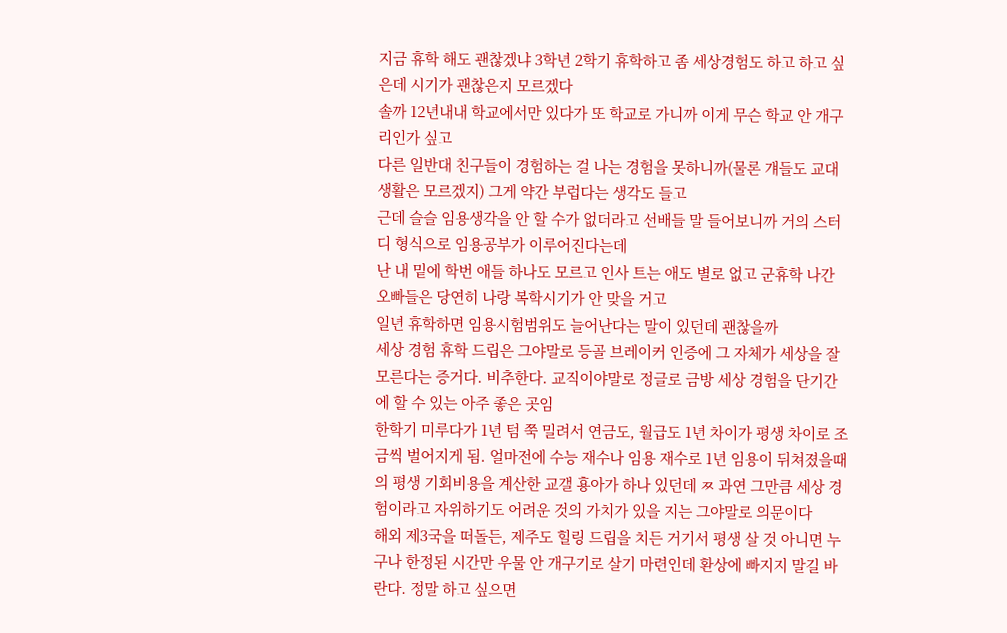지금 휴학 해도 괜찮겠냐 3학년 2학기 휴학하고 좀 세상경험도 하고 하고 싶은데 시기가 괜찮은지 모르겠다
솔까 12년내내 학교에서만 있다가 또 학교로 가니까 이게 무슨 학교 안 개구리인가 싶고
다른 일반대 친구들이 경험하는 걸 나는 경험을 못하니까(물론 걔들도 교대생활은 모르겠지) 그게 약간 부럽다는 생각도 들고
근데 슬슬 임용생각을 안 할 수가 없더라고 선배들 말 들어보니까 거의 스터디 형식으로 임용공부가 이루어진다는데
난 내 밑에 학번 애들 하나도 모르고 인사 트는 애도 별로 없고 군휴학 나간 오빠들은 당연히 나랑 복학시기가 안 맞을 거고
일년 휴학하면 임용시험범위도 늘어난다는 말이 있던데 괜찮을까
세상 경험 휴학 드립은 그야말로 등골 브레이커 인증에 그 자체가 세상을 잘 모른다는 증거다. 비추한다. 교직이야말로 정글로 금방 세상 경험을 단기간에 할 수 있는 아주 좋은 곳임
한학기 미루다가 1년 텀 쭉 밀려서 연금도, 월급도 1년 차이가 평생 차이로 조금씩 벌어지게 됨. 얼마전에 수능 재수나 임용 재수로 1년 임용이 뒤쳐졌을때의 평생 기회비용을 계산한 교갤 횽아가 하나 있던데 ㅉ 과연 그만큼 세상 경험이라고 자위하기도 어려운 것의 가치가 있을 지는 그야말로 의문이다
해외 제3국을 떠돌든, 제주도 힐링 드립을 치든 거기서 평생 살 것 아니면 누구나 한정된 시간만 우물 안 개구기로 살기 마련인데 환상에 빠지지 말길 바란다. 정말 하고 싶으면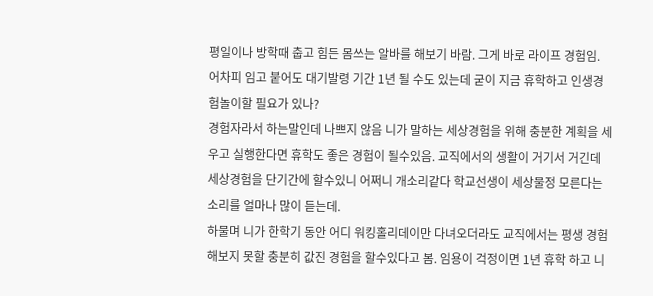평일이나 방학때 춥고 힘든 몸쓰는 알바를 해보기 바람. 그게 바로 라이프 경험임.
어차피 임고 붙어도 대기발령 기간 1년 될 수도 있는데 굳이 지금 휴학하고 인생경험놀이할 필요가 있나?
경험자라서 하는말인데 나쁘지 않음 니가 말하는 세상경험을 위해 충분한 계획을 세우고 실행한다면 휴학도 좋은 경험이 될수있음. 교직에서의 생활이 거기서 거긴데 세상경험을 단기간에 할수있니 어쩌니 개소리같다 학교선생이 세상물정 모른다는 소리를 얼마나 많이 듣는데.
하물며 니가 한학기 동안 어디 워킹홀리데이만 다녀오더라도 교직에서는 평생 경험해보지 못할 충분히 값진 경험을 할수있다고 봄. 임용이 걱정이면 1년 휴학 하고 니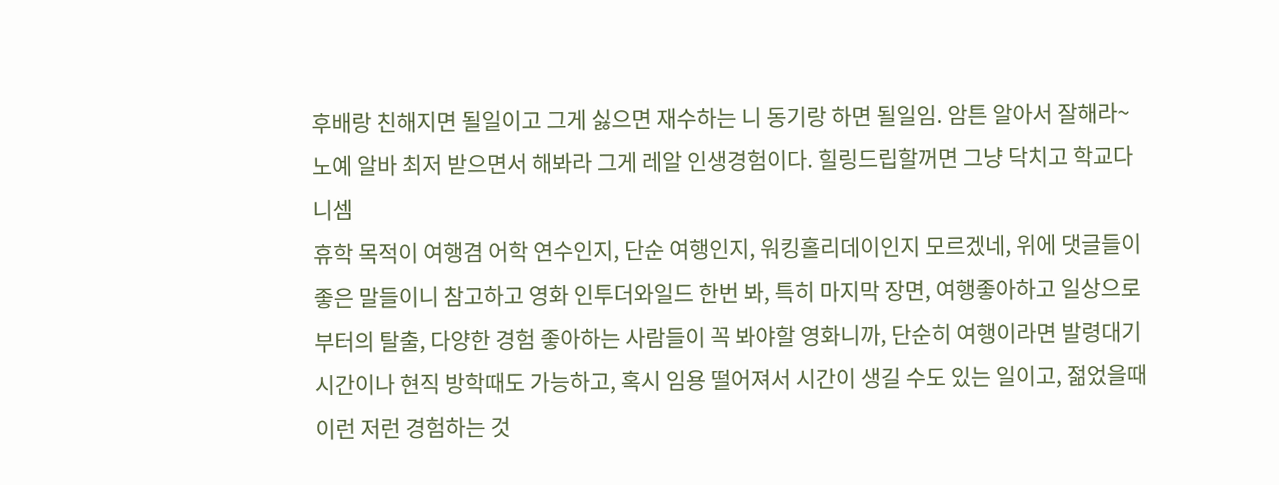후배랑 친해지면 될일이고 그게 싫으면 재수하는 니 동기랑 하면 될일임. 암튼 알아서 잘해라~
노예 알바 최저 받으면서 해봐라 그게 레알 인생경험이다. 힐링드립할꺼면 그냥 닥치고 학교다니셈
휴학 목적이 여행겸 어학 연수인지, 단순 여행인지, 워킹홀리데이인지 모르겠네, 위에 댓글들이 좋은 말들이니 참고하고 영화 인투더와일드 한번 봐, 특히 마지막 장면, 여행좋아하고 일상으로부터의 탈출, 다양한 경험 좋아하는 사람들이 꼭 봐야할 영화니까, 단순히 여행이라면 발령대기 시간이나 현직 방학때도 가능하고, 혹시 임용 떨어져서 시간이 생길 수도 있는 일이고, 젊었을때 이런 저런 경험하는 것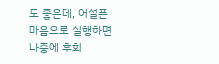도 좋은데, 어설픈 마음으로 실행하면 나중에 후회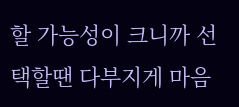할 가능성이 크니까 선택할땐 다부지게 마음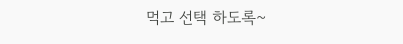먹고 선택 하도록~